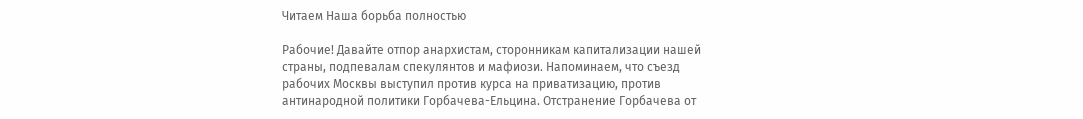Читаем Наша борьба полностью

Рабочие! Давайте отпор анархистам, сторонникам капитализации нашей страны, подпевалам спекулянтов и мафиози. Напоминаем, что съезд рабочих Москвы выступил против курса на приватизацию, против антинародной политики Горбачева-Ельцина. Отстранение Горбачева от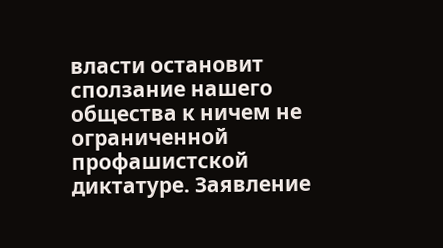власти остановит сползание нашего общества к ничем не ограниченной профашистской диктатуре. Заявление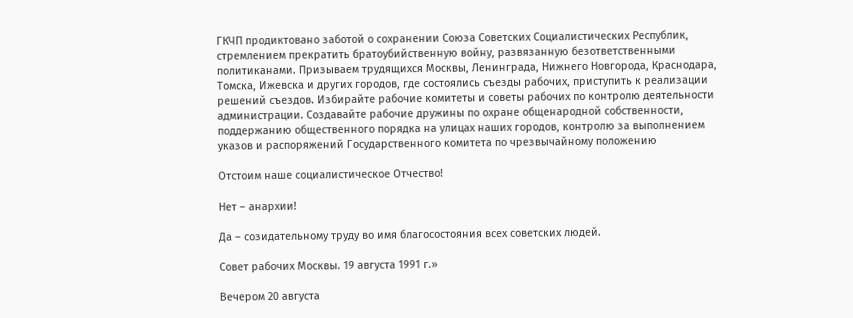ГКЧП продиктовано заботой о сохранении Союза Советских Социалистических Республик, стремлением прекратить братоубийственную войну, развязанную безответственными политиканами. Призываем трудящихся Москвы, Ленинграда, Нижнего Новгорода, Краснодара, Томска, Ижевска и других городов, где состоялись съезды рабочих, приступить к реализации решений съездов. Избирайте рабочие комитеты и советы рабочих по контролю деятельности администрации. Создавайте рабочие дружины по охране общенародной собственности, поддержанию общественного порядка на улицах наших городов, контролю за выполнением указов и распоряжений Государственного комитета по чрезвычайному положению

Отстоим наше социалистическое Отчество!

Нет – анархии!

Да – созидательному труду во имя благосостояния всех советских людей.

Совет рабочих Москвы. 19 августа 1991 г.»

Вечером 20 августа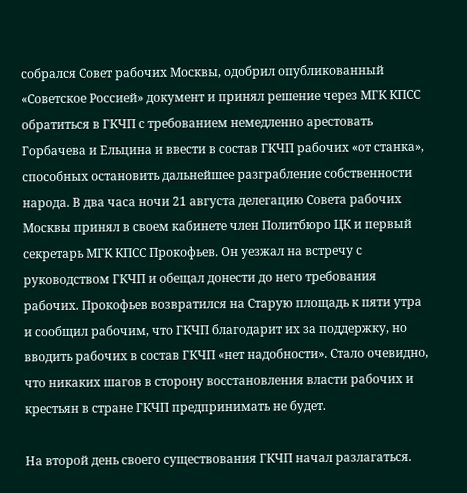собрался Совет рабочих Москвы, одобрил опубликованный «Советское Россией» документ и принял решение через МГК КПСС обратиться в ГКЧП с требованием немедленно арестовать Горбачева и Ельцина и ввести в состав ГКЧП рабочих «от станка», способных остановить дальнейшее разграбление собственности народа. В два часа ночи 21 августа делегацию Совета рабочих Москвы принял в своем кабинете член Политбюро ЦК и первый секретарь МГК КПСС Прокофьев. Он уезжал на встречу с руководством ГКЧП и обещал донести до него требования рабочих. Прокофьев возвратился на Старую площадь к пяти утра и сообщил рабочим, что ГКЧП благодарит их за поддержку, но вводить рабочих в состав ГКЧП «нет надобности». Стало очевидно, что никаких шагов в сторону восстановления власти рабочих и крестьян в стране ГКЧП предпринимать не будет.

На второй день своего существования ГКЧП начал разлагаться.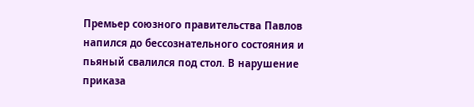Премьер союзного правительства Павлов напился до бессознательного состояния и пьяный свалился под стол. В нарушение приказа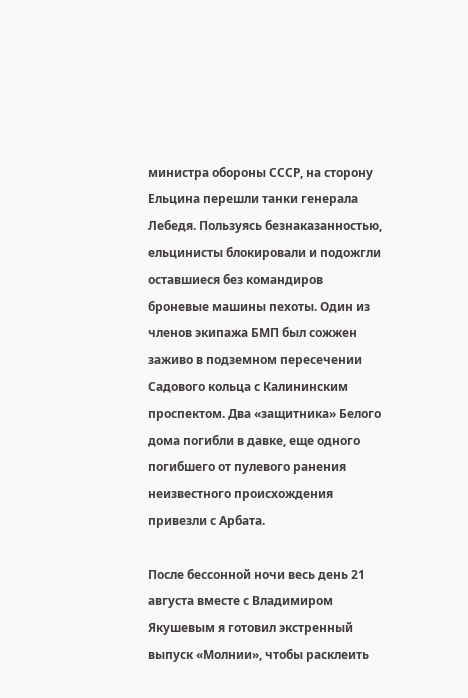министра обороны СССР, на сторону Ельцина перешли танки генерала Лебедя. Пользуясь безнаказанностью, ельцинисты блокировали и подожгли оставшиеся без командиров броневые машины пехоты. Один из членов экипажа БМП был сожжен заживо в подземном пересечении Садового кольца с Калининским проспектом. Два «защитника» Белого дома погибли в давке, еще одного погибшего от пулевого ранения неизвестного происхождения привезли с Арбата.

После бессонной ночи весь день 21 августа вместе с Владимиром Якушевым я готовил экстренный выпуск «Молнии», чтобы расклеить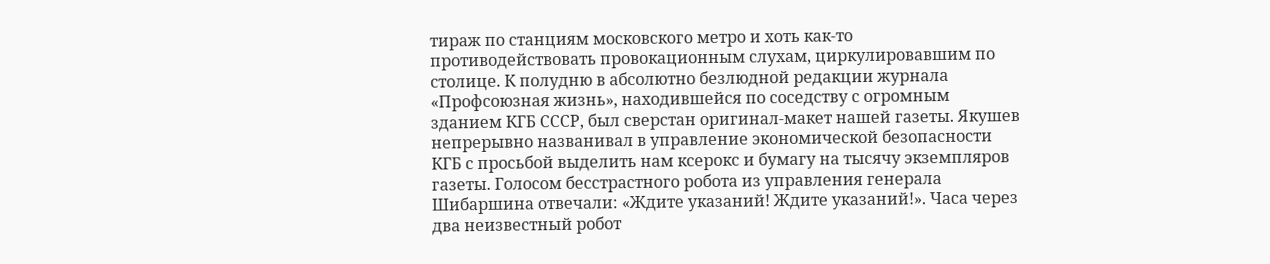тираж по станциям московского метро и хоть как-то противодействовать провокационным слухам, циркулировавшим по столице. К полудню в абсолютно безлюдной редакции журнала «Профсоюзная жизнь», находившейся по соседству с огромным зданием КГБ СССР, был сверстан оригинал-макет нашей газеты. Якушев непрерывно названивал в управление экономической безопасности КГБ с просьбой выделить нам ксерокс и бумагу на тысячу экземпляров газеты. Голосом бесстрастного робота из управления генерала Шибаршина отвечали: «Ждите указаний! Ждите указаний!». Часа через два неизвестный робот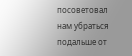посоветовал нам убраться подальше от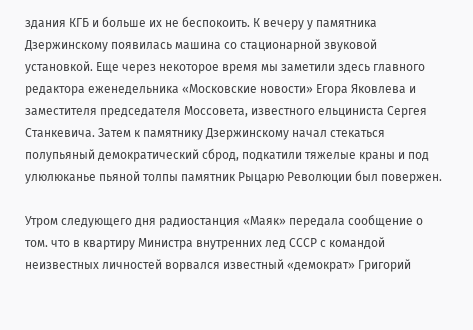здания КГБ и больше их не беспокоить. К вечеру у памятника Дзержинскому появилась машина со стационарной звуковой установкой. Еще через некоторое время мы заметили здесь главного редактора еженедельника «Московские новости» Егора Яковлева и заместителя председателя Моссовета, известного ельциниста Сергея Станкевича. Затем к памятнику Дзержинскому начал стекаться полупьяный демократический сброд, подкатили тяжелые краны и под улюлюканье пьяной толпы памятник Рыцарю Революции был повержен.

Утром следующего дня радиостанция «Маяк» передала сообщение о том. что в квартиру Министра внутренних лед СССР с командой неизвестных личностей ворвался известный «демократ» Григорий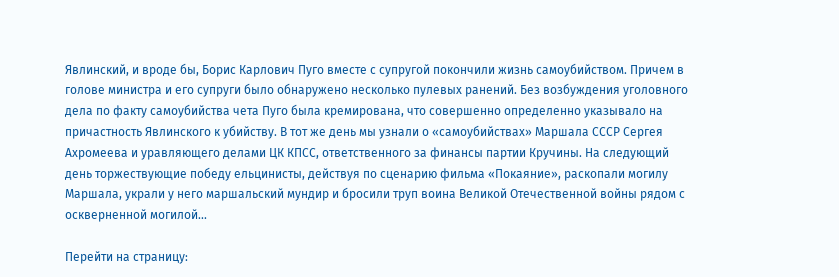Явлинский, и вроде бы, Борис Карлович Пуго вместе с супругой покончили жизнь самоубийством. Причем в голове министра и его супруги было обнаружено несколько пулевых ранений. Без возбуждения уголовного дела по факту самоубийства чета Пуго была кремирована, что совершенно определенно указывало на причастность Явлинского к убийству. В тот же день мы узнали о «самоубийствах» Маршала СССР Сергея Ахромеева и уравляющего делами ЦК КПСС, ответственного за финансы партии Кручины. На следующий день торжествующие победу ельцинисты, действуя по сценарию фильма «Покаяние», раскопали могилу Маршала, украли у него маршальский мундир и бросили труп воина Великой Отечественной войны рядом с оскверненной могилой...

Перейти на страницу: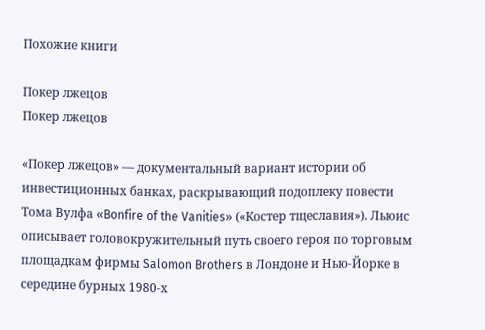Похожие книги

Покер лжецов
Покер лжецов

«Покер лжецов» — документальный вариант истории об инвестиционных банках, раскрывающий подоплеку повести Тома Вулфа «Bonfire of the Vanities» («Костер тщеславия»). Льюис описывает головокружительный путь своего героя по торговым площадкам фирмы Salomon Brothers в Лондоне и Нью-Йорке в середине бурных 1980-х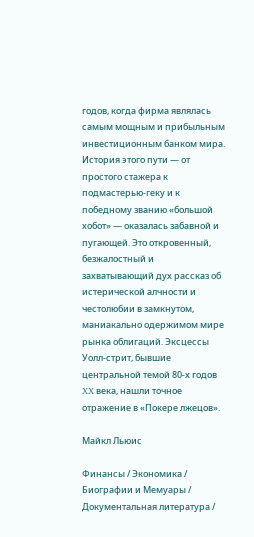годов, когда фирма являлась самым мощным и прибыльным инвестиционным банком мира. История этого пути — от простого стажера к подмастерью-геку и к победному званию «большой хобот» — оказалась забавной и пугающей. Это откровенный, безжалостный и захватывающий дух рассказ об истерической алчности и честолюбии в замкнутом, маниакально одержимом мире рынка облигаций. Эксцессы Уолл-стрит, бывшие центральной темой 80-х годов XX века, нашли точное отражение в «Покере лжецов».

Майкл Льюис

Финансы / Экономика / Биографии и Мемуары / Документальная литература /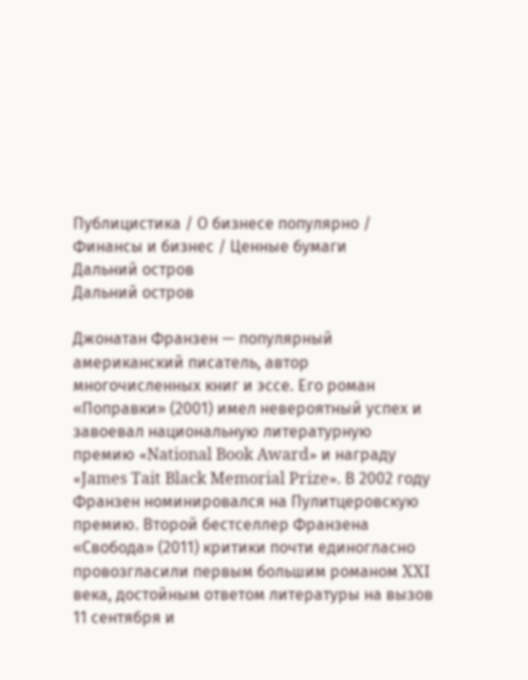Публицистика / О бизнесе популярно / Финансы и бизнес / Ценные бумаги
Дальний остров
Дальний остров

Джонатан Франзен — популярный американский писатель, автор многочисленных книг и эссе. Его роман «Поправки» (2001) имел невероятный успех и завоевал национальную литературную премию «National Book Award» и награду «James Tait Black Memorial Prize». В 2002 году Франзен номинировался на Пулитцеровскую премию. Второй бестселлер Франзена «Свобода» (2011) критики почти единогласно провозгласили первым большим романом XXI века, достойным ответом литературы на вызов 11 сентября и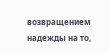возвращением надежды на то,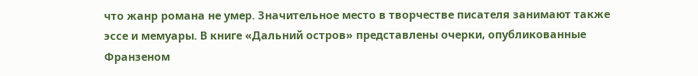что жанр романа не умер. Значительное место в творчестве писателя занимают также эссе и мемуары. В книге «Дальний остров» представлены очерки, опубликованные Франзеном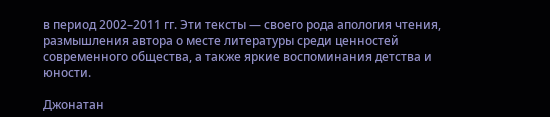в период 2002–2011 гг. Эти тексты — своего рода апология чтения, размышления автора о месте литературы среди ценностей современного общества, а также яркие воспоминания детства и юности.

Джонатан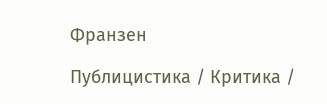Франзен

Публицистика / Критика /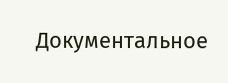Документальное